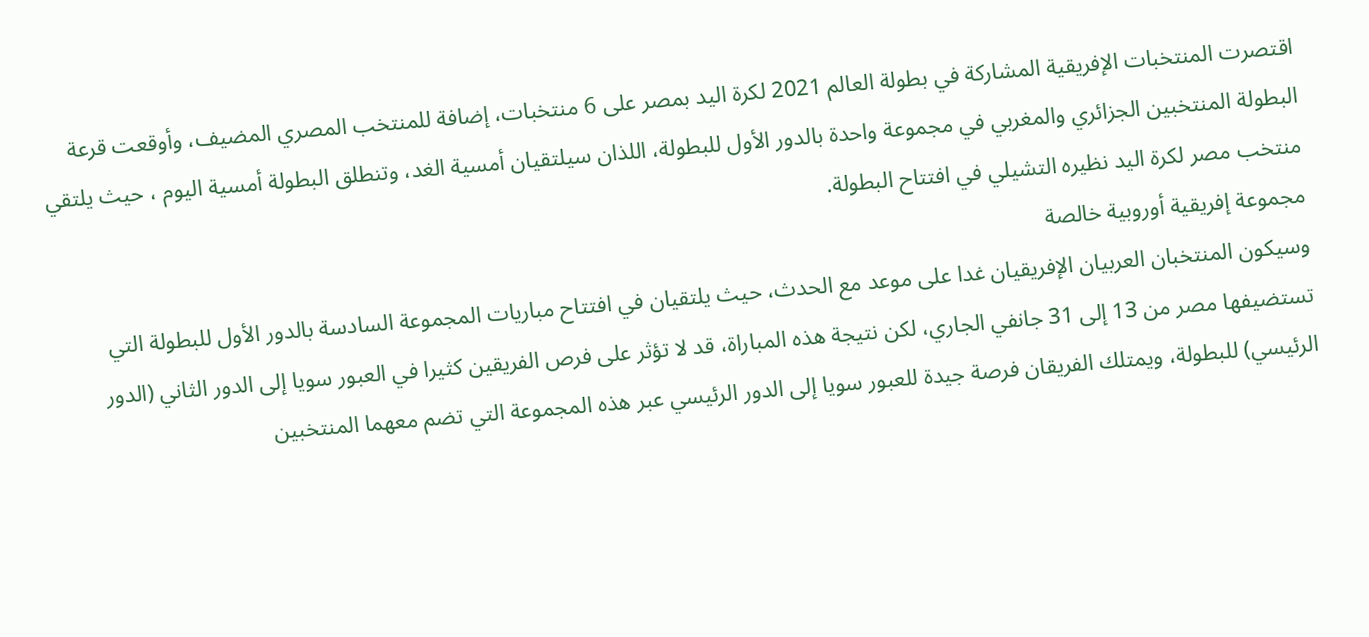اقتصرت المنتخبات الإفريقية المشاركة في بطولة العالم 2021 لكرة اليد بمصر على 6 منتخبات، إضافة للمنتخب المصري المضيف، وأوقعت قرعة البطولة المنتخبين الجزائري والمغربي في مجموعة واحدة بالدور الأول للبطولة، اللذان سيلتقيان أمسية الغد، وتنطلق البطولة أمسية اليوم ، حيث يلتقي منتخب مصر لكرة اليد نظيره التشيلي في افتتاح البطولة.
مجموعة إفريقية أوروبية خالصة
وسيكون المنتخبان العربيان الإفريقيان غدا على موعد مع الحدث، حيث يلتقيان في افتتاح مباريات المجموعة السادسة بالدور الأول للبطولة التي تستضيفها مصر من 13 إلى 31 جانفي الجاري، لكن نتيجة هذه المباراة، قد لا تؤثر على فرص الفريقين كثيرا في العبور سويا إلى الدور الثاني (الدور الرئيسي) للبطولة، ويمتلك الفريقان فرصة جيدة للعبور سويا إلى الدور الرئيسي عبر هذه المجموعة التي تضم معهما المنتخبين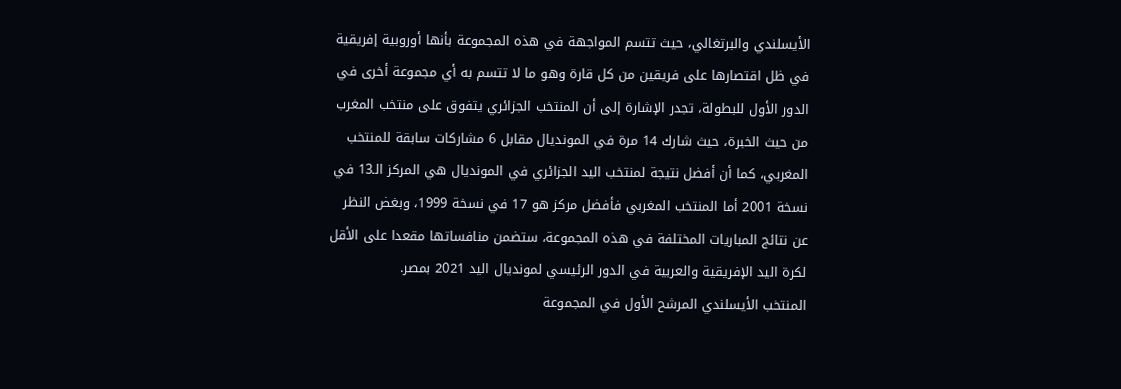الأيسلندي والبرتغالي، حيث تتسم المواجهة في هذه المجموعة بأنها أوروبية إفريقية في ظل اقتصارها على فريقين من كل قارة وهو ما لا تتسم به أي مجموعة أخرى في الدور الأول للبطولة، تجدر الإشارة إلى أن المنتخب الجزائري يتفوق على منتخب المغرب من حيث الخبرة، حيث شارك 14 مرة في المونديال مقابل 6 مشاركات سابقة للمنتخب المغربي، كما أن أفضل نتيجة لمنتخب اليد الجزائري في المونديال هي المركز الـ13 في نسخة 2001 أما المنتخب المغربي فأفضل مركز هو 17 في نسخة 1999، وبغض النظر عن نتائج المباريات المختلفة في هذه المجموعة، ستضمن منافساتها مقعدا على الأقل لكرة اليد الإفريقية والعربية في الدور الرئيسي لمونديال اليد 2021 بمصر.
المنتخب الأيسلندي المرشح الأول في المجموعة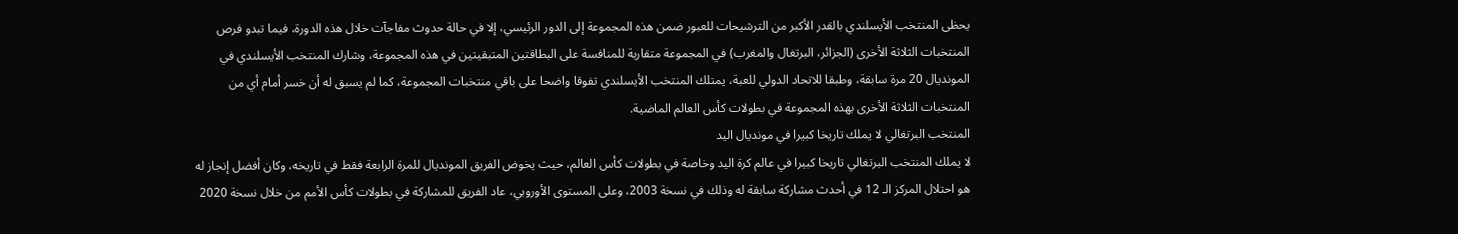يحظى المنتخب الأيسلندي بالقدر الأكبر من الترشيحات للعبور ضمن هذه المجموعة إلى الدور الرئيسي، إلا في حالة حدوث مفاجآت خلال هذه الدورة، فيما تبدو فرص المنتخبات الثلاثة الأخرى (الجزائر، البرتغال والمغرب) في المجموعة متقاربة للمنافسة على البطاقتين المتبقيتين في هذه المجموعة، وشارك المنتخب الأيسلندي في المونديال 20 مرة سابقة، وطبقا للاتحاد الدولي للعبة، يمتلك المنتخب الأيسلندي تفوقا واضحا على باقي منتخبات المجموعة، كما لم يسبق له أن خسر أمام أي من المنتخبات الثلاثة الأخرى بهذه المجموعة في بطولات كأس العالم الماضية.
المنتخب البرتغالي لا يملك تاريخا كبيرا في مونديال اليد
لا يملك المنتخب البرتغالي تاريخا كبيرا في عالم كرة اليد وخاصة في بطولات كأس العالم، حيث يخوض الفريق المونديال للمرة الرابعة فقط في تاريخه، وكان أفضل إنجاز له هو احتلال المركز الـ 12 في أحدث مشاركة سابقة له وذلك في نسخة 2003، وعلى المستوى الأوروبي، عاد الفريق للمشاركة في بطولات كأس الأمم من خلال نسخة 2020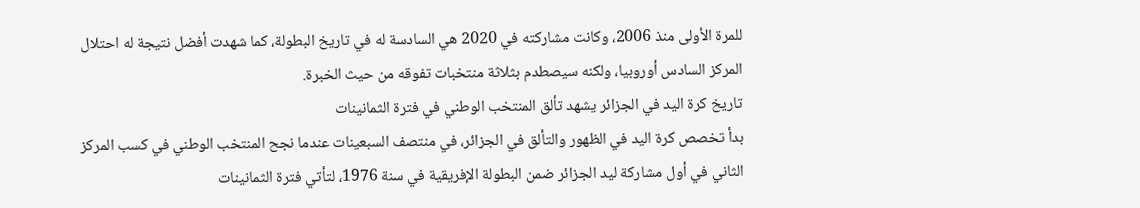للمرة الأولى منذ 2006، وكانت مشاركته في 2020 هي السادسة له في تاريخ البطولة، كما شهدت أفضل نتيجة له احتلال المركز السادس أوروبيا، ولكنه سيصطدم بثلاثة منتخبات تفوقه من حيث الخبرة.
تاريخ كرة اليد في الجزائر يشهد تألق المنتخب الوطني في فترة الثمانينات
بدأ تخصص كرة اليد في الظهور والتألق في الجزائر، في منتصف السبعينات عندما نجح المنتخب الوطني في كسب المركز الثاني في أول مشاركة ليد الجزائر ضمن البطولة الإفريقية في سنة 1976، لتأتي فترة الثمانينات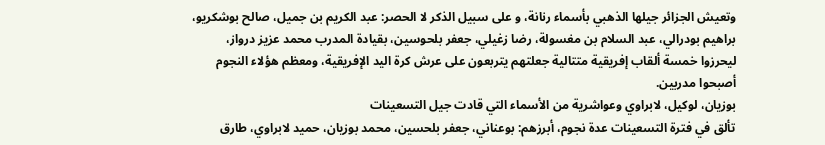وتعيش الجزائر جيلها الذهبي بأسماء رنانة، و على سبيل الذكر لا الحصر: عبد الكريم بن جميل، صالح بوشكريو، براهيم بودرالي، عبد السلام بن مغسولة، رضا زغيلي، جعفر بلحوسين، بقيادة المدرب محمد عزيز درواز، ليحرزوا خمسة ألقاب إفريقية متتالية جعلتهم يتربعون على عرش كرة اليد الإفريقية، ومعظم هؤلاء النجوم أصبحوا مدربين.
بوزيان، لوكيل، لابراوي وعواشرية من الأسماء التي قادت جيل التسعينات
تألق في فترة التسعينات عدة نجوم، أبرزهم: بوعناني، جعفر بلحسين، محمد بوزيان، حميد لابراوي، طارق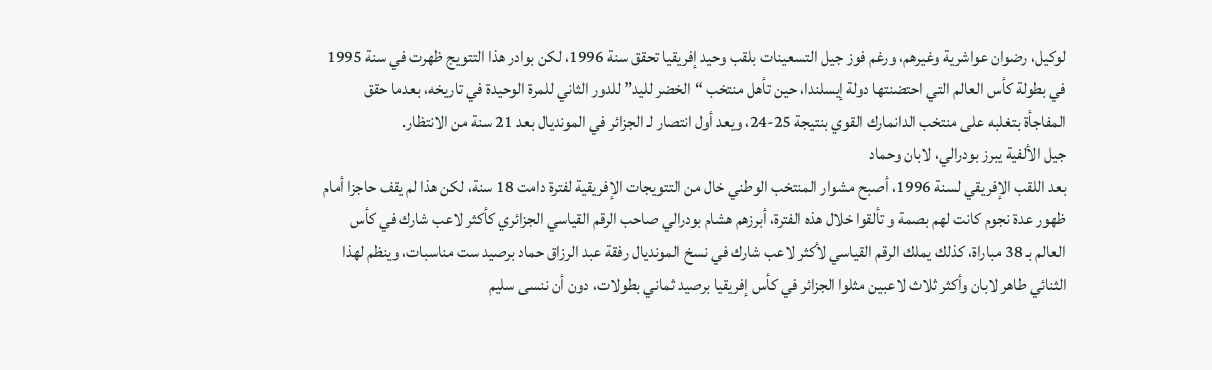لوكيل، رضوان عواشرية وغيرهم، ورغم فوز جيل التسعينات بلقب وحيد إفريقيا تحقق سنة 1996، لكن بوادر هذا التتويج ظهرت في سنة 1995 في بطولة كأس العالم التي احتضنتها دولة إيسلندا، حين تأهل منتخب “الخضر لليد” للدور الثاني للمرة الوحيدة في تاريخه، بعدما حقق المفاجأة بتغلبه على منتخب الدانمارك القوي بنتيجة 25-24، ويعد أول انتصار لـ الجزائر في المونديال بعد 21 سنة من الانتظار.
جيل الألفية يبرز بودرالي، لابان وحماد
بعد اللقب الإفريقي لسنة 1996، أصبح مشوار المنتخب الوطني خال من التتويجات الإفريقية لفترة دامت 18 سنة، لكن هذا لم يقف حاجزا أمام ظهور عدة نجوم كانت لهم بصمة و تألقوا خلال هذه الفترة، أبرزهم هشام بودرالي صاحب الرقم القياسي الجزائري كأكثر لاعب شارك في كأس العالم بـ 38 مباراة، كذلك يملك الرقم القياسي لأكثر لاعب شارك في نسخ المونديال رفقة عبد الرزاق حماد برصيد ست مناسبات، وينظم لهذا الثنائي طاهر لابان وأكثر ثلاث لاعبين مثلوا الجزائر في كأس إفريقيا برصيد ثماني بطولات، دون أن ننسى سليم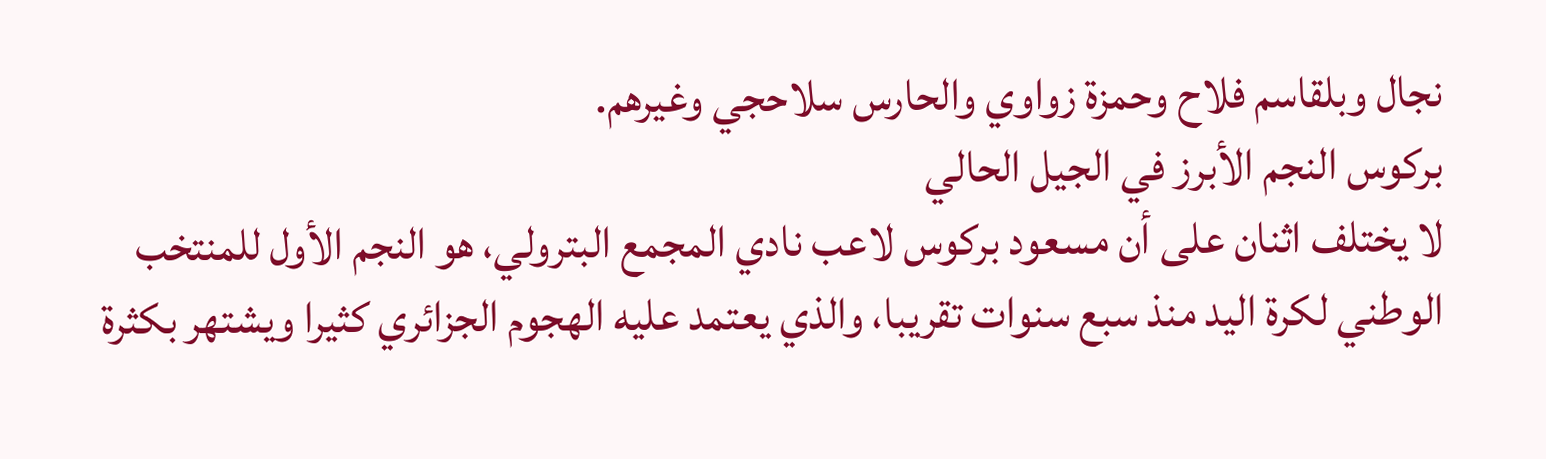نجال وبلقاسم فلاح وحمزة زواوي والحارس سلاحجي وغيرهم.
بركوس النجم الأبرز في الجيل الحالي
لا يختلف اثنان على أن مسعود بركوس لاعب نادي المجمع البترولي، هو النجم الأول للمنتخب الوطني لكرة اليد منذ سبع سنوات تقريبا، والذي يعتمد عليه الهجوم الجزائري كثيرا ويشتهر بكثرة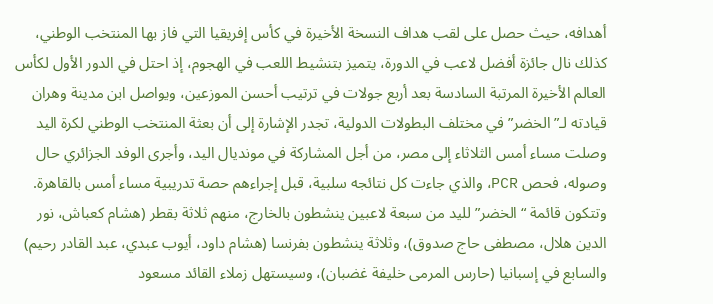أهدافه، حيث حصل على لقب هداف النسخة الأخيرة في كأس إفريقيا التي فاز بها المنتخب الوطني، كذلك نال جائزة أفضل لاعب في الدورة، يتميز بتنشيط اللعب في الهجوم، إذ احتل في الدور الأول لكأس العالم الأخيرة المرتبة السادسة بعد أربع جولات في ترتيب أحسن الموزعين، ويواصل ابن مدينة وهران قيادته لـ”الخضر” في مختلف البطولات الدولية، تجدر الإشارة إلى أن بعثة المنتخب الوطني لكرة اليد وصلت مساء أمس الثلاثاء إلى مصر، من أجل المشاركة في مونديال اليد، وأجرى الوفد الجزائري حال وصوله، فحص PCR، والذي جاءت كل نتائجه سلبية، قبل إجراءهم حصة تدريبية مساء أمس بالقاهرة.
وتتكون قائمة “الخضر” لليد من سبعة لاعبين ينشطون بالخارج، منهم ثلاثة بقطر (هشام كعباش، نور الدين هلال، مصطفى حاج صدوق)، وثلاثة ينشطون بفرنسا (هشام داود، أيوب عبدي، عبد القادر رحيم) والسابع في إسبانيا (حارس المرمى خليفة غضبان)، وسيستهل زملاء القائد مسعود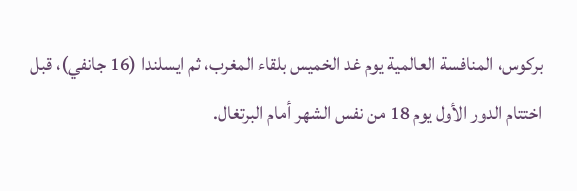بركوس، المنافسة العالمية يوم غد الخميس بلقاء المغرب، ثم ايسلندا (16 جانفي)، قبل اختتام الدور الأول يوم 18 من نفس الشهر أمام البرتغال.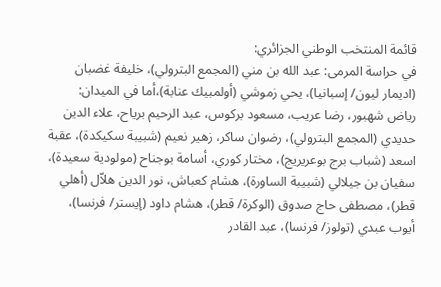قائمة المنتخب الوطني الجزائري:
في حراسة المرمى: عبد الله بن مني (المجمع البترولي)، خليفة غضبان (اديمار ليون/ إسبانيا)، يحي زموشي (أولمبيك عنابة)،أما في الميدان: رياض شهبور، رضا عريب، مسعود بركوس، عبد الرحيم برياح، علاء الدين حديدي (المجمع البترولي)، رضوان ساكر، زهير نعيم (شبيبة سكيكدة)، عقبة اسعد (شباب برج بوعريريج)، مختار كوري، أسامة بوجناح (مولودية سعيدة)، سفيان بن جيلالي (شبيبة الساورة)، هشام كعباش، نور الدين هلاّل (أهلي قطر)، مصطفى حاج صدوق (الوكرة/ قطر)، هشام داود (إيستر/ فرنسا)، أيوب عبدي (تولوز/ فرنسا)، عبد القادر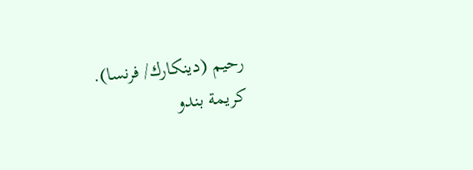رحيم (دينكارك/ فرنسا).
كريمة بندو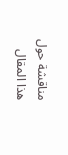مناقشة حول هذا المقال